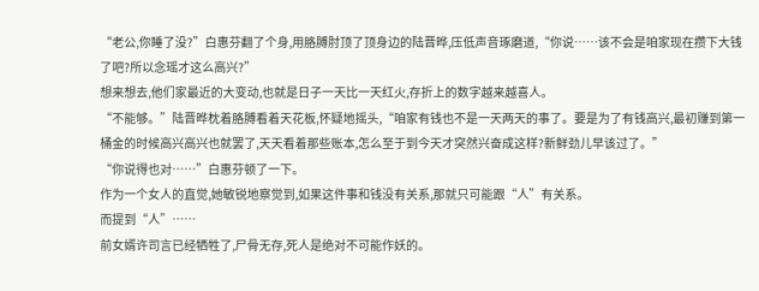“老公,你睡了没?”白惠芬翻了个身,用胳膊肘顶了顶身边的陆晋晔,压低声音琢磨道,“你说……该不会是咱家现在攒下大钱了吧?所以念瑶才这么高兴?”
想来想去,他们家最近的大变动,也就是日子一天比一天红火,存折上的数字越来越喜人。
“不能够。”陆晋晔枕着胳膊看着天花板,怀疑地摇头,“咱家有钱也不是一天两天的事了。要是为了有钱高兴,最初赚到第一桶金的时候高兴高兴也就罢了,天天看着那些账本,怎么至于到今天才突然兴奋成这样?新鲜劲儿早该过了。”
“你说得也对……”白惠芬顿了一下。
作为一个女人的直觉,她敏锐地察觉到,如果这件事和钱没有关系,那就只可能跟“人”有关系。
而提到“人”……
前女婿许司言已经牺牲了,尸骨无存,死人是绝对不可能作妖的。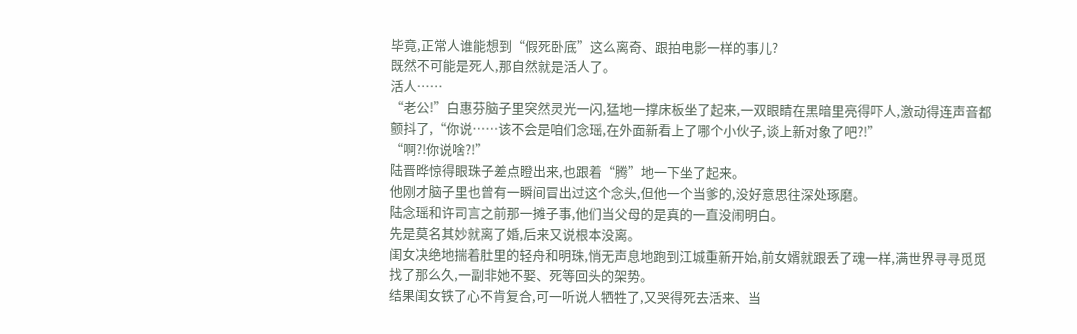毕竟,正常人谁能想到“假死卧底”这么离奇、跟拍电影一样的事儿?
既然不可能是死人,那自然就是活人了。
活人……
“老公!”白惠芬脑子里突然灵光一闪,猛地一撑床板坐了起来,一双眼睛在黑暗里亮得吓人,激动得连声音都颤抖了,“你说……该不会是咱们念瑶,在外面新看上了哪个小伙子,谈上新对象了吧?!”
“啊?!你说啥?!”
陆晋晔惊得眼珠子差点瞪出来,也跟着“腾”地一下坐了起来。
他刚才脑子里也曾有一瞬间冒出过这个念头,但他一个当爹的,没好意思往深处琢磨。
陆念瑶和许司言之前那一摊子事,他们当父母的是真的一直没闹明白。
先是莫名其妙就离了婚,后来又说根本没离。
闺女决绝地揣着肚里的轻舟和明珠,悄无声息地跑到江城重新开始,前女婿就跟丢了魂一样,满世界寻寻觅觅找了那么久,一副非她不娶、死等回头的架势。
结果闺女铁了心不肯复合,可一听说人牺牲了,又哭得死去活来、当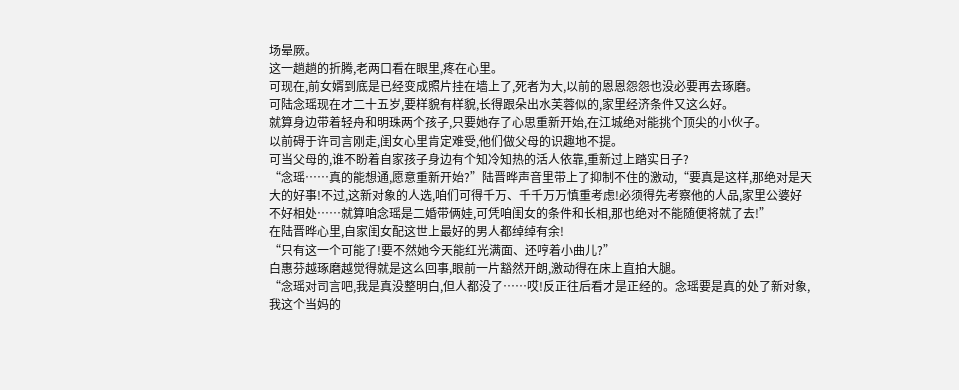场晕厥。
这一趟趟的折腾,老两口看在眼里,疼在心里。
可现在,前女婿到底是已经变成照片挂在墙上了,死者为大,以前的恩恩怨怨也没必要再去琢磨。
可陆念瑶现在才二十五岁,要样貌有样貌,长得跟朵出水芙蓉似的,家里经济条件又这么好。
就算身边带着轻舟和明珠两个孩子,只要她存了心思重新开始,在江城绝对能挑个顶尖的小伙子。
以前碍于许司言刚走,闺女心里肯定难受,他们做父母的识趣地不提。
可当父母的,谁不盼着自家孩子身边有个知冷知热的活人依靠,重新过上踏实日子?
“念瑶……真的能想通,愿意重新开始?”陆晋晔声音里带上了抑制不住的激动,“要真是这样,那绝对是天大的好事!不过,这新对象的人选,咱们可得千万、千千万万慎重考虑!必须得先考察他的人品,家里公婆好不好相处……就算咱念瑶是二婚带俩娃,可凭咱闺女的条件和长相,那也绝对不能随便将就了去!”
在陆晋晔心里,自家闺女配这世上最好的男人都绰绰有余!
“只有这一个可能了!要不然她今天能红光满面、还哼着小曲儿?”
白惠芬越琢磨越觉得就是这么回事,眼前一片豁然开朗,激动得在床上直拍大腿。
“念瑶对司言吧,我是真没整明白,但人都没了……哎!反正往后看才是正经的。念瑶要是真的处了新对象,我这个当妈的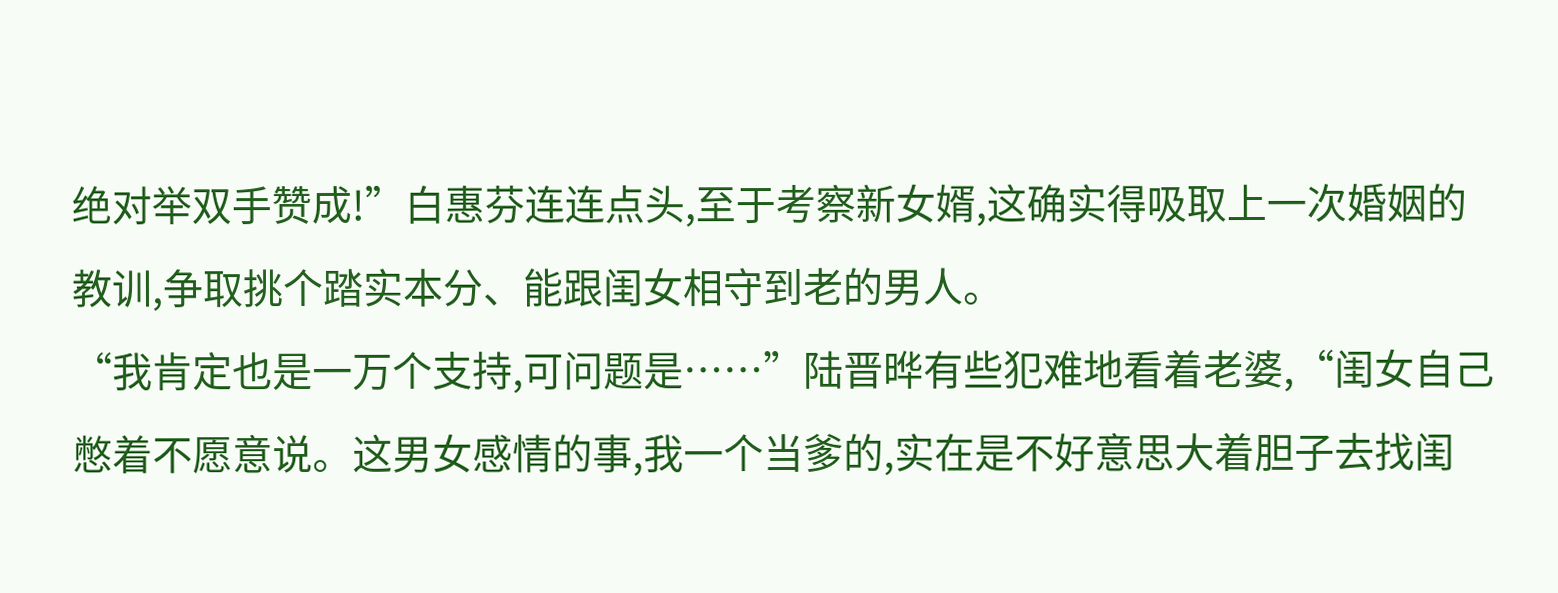绝对举双手赞成!”白惠芬连连点头,至于考察新女婿,这确实得吸取上一次婚姻的教训,争取挑个踏实本分、能跟闺女相守到老的男人。
“我肯定也是一万个支持,可问题是……”陆晋晔有些犯难地看着老婆,“闺女自己憋着不愿意说。这男女感情的事,我一个当爹的,实在是不好意思大着胆子去找闺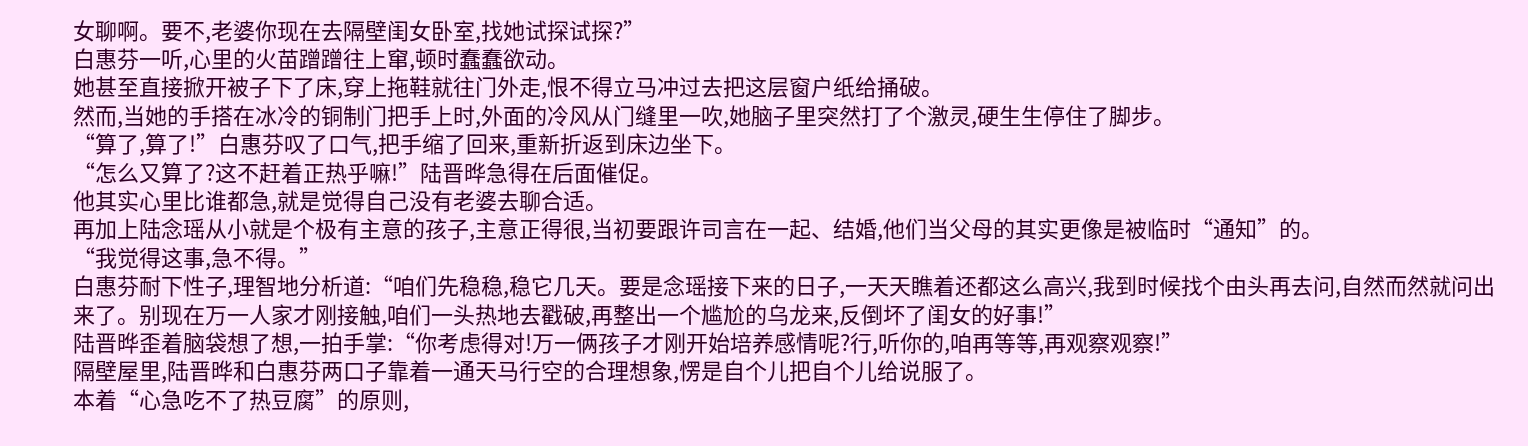女聊啊。要不,老婆你现在去隔壁闺女卧室,找她试探试探?”
白惠芬一听,心里的火苗蹭蹭往上窜,顿时蠢蠢欲动。
她甚至直接掀开被子下了床,穿上拖鞋就往门外走,恨不得立马冲过去把这层窗户纸给捅破。
然而,当她的手搭在冰冷的铜制门把手上时,外面的冷风从门缝里一吹,她脑子里突然打了个激灵,硬生生停住了脚步。
“算了,算了!”白惠芬叹了口气,把手缩了回来,重新折返到床边坐下。
“怎么又算了?这不赶着正热乎嘛!”陆晋晔急得在后面催促。
他其实心里比谁都急,就是觉得自己没有老婆去聊合适。
再加上陆念瑶从小就是个极有主意的孩子,主意正得很,当初要跟许司言在一起、结婚,他们当父母的其实更像是被临时“通知”的。
“我觉得这事,急不得。”
白惠芬耐下性子,理智地分析道:“咱们先稳稳,稳它几天。要是念瑶接下来的日子,一天天瞧着还都这么高兴,我到时候找个由头再去问,自然而然就问出来了。别现在万一人家才刚接触,咱们一头热地去戳破,再整出一个尴尬的乌龙来,反倒坏了闺女的好事!”
陆晋晔歪着脑袋想了想,一拍手掌:“你考虑得对!万一俩孩子才刚开始培养感情呢?行,听你的,咱再等等,再观察观察!”
隔壁屋里,陆晋晔和白惠芬两口子靠着一通天马行空的合理想象,愣是自个儿把自个儿给说服了。
本着“心急吃不了热豆腐”的原则,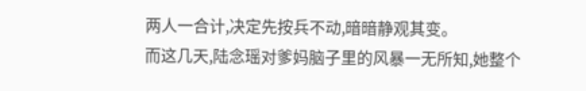两人一合计,决定先按兵不动,暗暗静观其变。
而这几天,陆念瑶对爹妈脑子里的风暴一无所知,她整个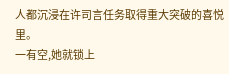人都沉浸在许司言任务取得重大突破的喜悦里。
一有空,她就锁上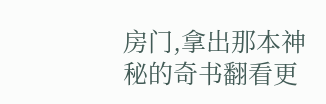房门,拿出那本神秘的奇书翻看更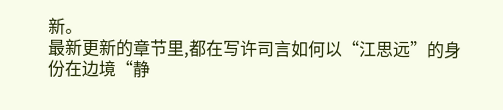新。
最新更新的章节里,都在写许司言如何以“江思远”的身份在边境“静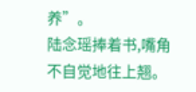养”。
陆念瑶捧着书,嘴角不自觉地往上翘。